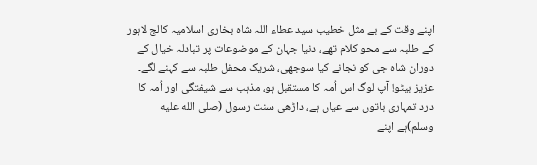اپنے وقت کے بے مثل خطیب سید عطاء اللہ شاہ بخاری اسلامیہ کالج لاہور کے طلبہ سے محو کلام تھے، دنیا جہان کے موضوعات پر تبادلہ خیال کے دوران شاہ جی کو نجانے کیا سوجھی، شریک محفل طلبہ سے کہنے لگے۔ عزیز بیٹو! آپ لوگ اس اُمہ کا مستقبل ہو، مذہب سے شیفتگی اور اُمہ کا درد تمہاری باتوں سے عیاں ہے، داڑھی سنت رسول (صلى الله عليه وسلم)ہے اپنے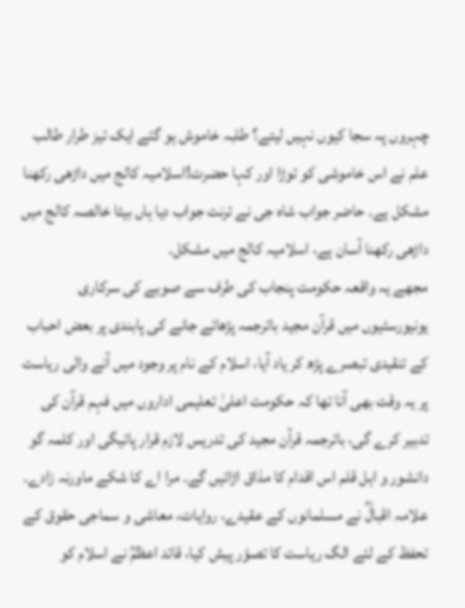چہروں پہ سجا کیوں نہیں لیتے؟ طلبہ خاموش ہو گئے ایک تیز طرار طالب علم نے اس خاموشی کو توڑا اور کہا حضرت!اسلامیہ کالج میں داڑھی رکھنا مشکل ہے۔ حاضر جواب شاہ جی نے ترنت جواب دیا ہاں بیٹا خالصہ کالج میں داڑھی رکھنا آسان ہے، اسلامیہ کالج میں مشکل۔
مجھے یہ واقعہ حکومت پنجاب کی طرف سے صوبے کی سرکاری یونیورسٹیوں میں قرآن مجید باترجمہ پڑھائے جانے کی پابندی پر بعض احباب کے تنقیدی تبصرے پڑھ کر یاد آیا، اسلام کے نام پر وجود میں آنے والی ریاست پر یہ وقت بھی آنا تھا کہ حکومت اعلیٰ تعلیمی اداروں میں فہم قرآن کی تدبیر کرے گی، باترجمہ قرآن مجید کی تدریس لازم قرار پائیگی اور کلمہ گو دانشور و اہل قلم اس اقدام کا مذاق اڑائیں گے۔ مرا اے کا شکے ماورنہ زادے۔
علامہ اقبالؒ نے مسلمانوں کے عقیدے، روایات، معاشی و سماجی حقوق کے تحفظ کے لئے الگ ریاست کا تصوّر پیش کیا، قائد اعظمؒ نے اسلام کو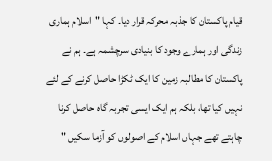قیام پاکستان کا جذبہ محرکہ قرار دیا۔ کہا "اسلام ہماری زندگی اور ہمارے وجود کا بنیادی سرچشمہ ہے۔ ہم نے پاکستان کا مطالبہ زمین کا ایک ٹکڑا حاصل کرنے کے لئے نہیں کیا تھا، بلکہ ہم ایک ایسی تجربہ گاہ حاصل کرنا چاہتے تھے جہاں اسلام کے اصولوں کو آزما سکیں "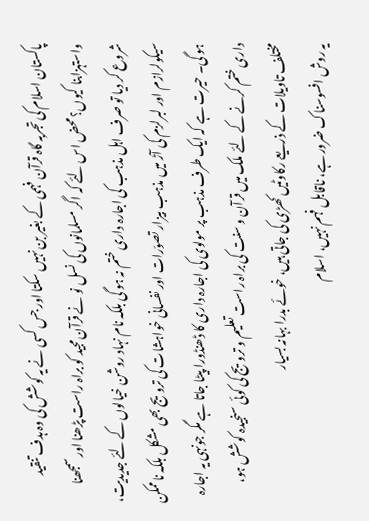پاکستان اسلام کی تجربہ گاہ قرآن فہمی کے بغیر بن نہیں سکتا اور جس کسی نے یہ کوشش کی وہ ہدف تنقید واستہزابنا کیوں؟ محض اس لئے کہ اگر مسلمانوں کی نسل نو نے قرآن مجید کو براہ راست پڑھنا اور سمجھنا شروع کر دیا تو صرف اہل مذہب کی اجارہ داری ختم نہ ہو گی بلکہ نام نہاد روشن خیالوں کے لئے جدیدیت، سیکولرازم اور لبرلزم کی آڑ میں مذہب بیزار تصوّرات اور نفسانی خواہشات کی ترویج بھی مشکل بلکہ ناممکن ہو گی۔ حیرت ہے کہ ایک طرف مذہب پر مولوی کی اجارہ داری کا ڈھنڈورا پیٹا جاتا ہے مگر جونہی یہ اجارہ داری ختم کرنے کے لئے ملک میں قرآن و سنت کی براہ راست تعلیم و ترویج کی کوئی سنجیدہ کوشش ہو، مختلف تاویلات کے ذریعے رکاوٹیں کھڑی کی جاتی ہیں، خوئے بدرا بہانہ بسیار
یہ روش افسوسناک ضرور ہے، ناقابل فہم نہیں، اسلام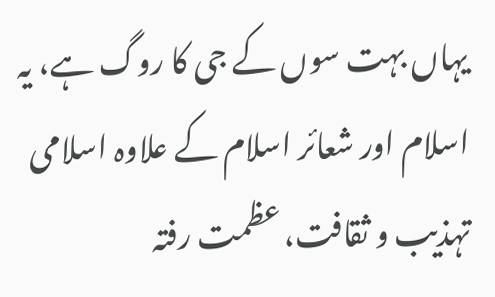یہاں بہت سوں کے جی کا روگ ہے، یہ اسلام اور شعائر اسلام کے علاوہ اسلامی تہذیب و ثقافت، عظمت رفتہ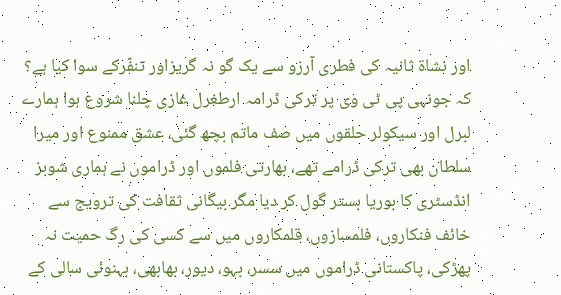اور نشاۃ ثانیہ کی فطری آرزو سے یک گو نہ گریزاور تنفّرکے سوا کیا ہے؟ کہ جونہی پی ٹی وی پر ترکی ڈرامہ ارطغرل غازی چلنا شروع ہوا ہمارے لبرل اور سیکولر حلقوں میں صف ماتم بچھ گئی، عشق ممنوع اور میرا سلطان بھی ترکی ڈرامے تھے، بھارتی فلموں اور ڈراموں نے ہماری شوبز انڈسٹری کا بوریا بستر گول کر دیا مگر بیگانی ثقافت کی ترویج سے خائف فنکاروں، فلمسازوں، قلمکاروں میں سے کسی کی رگ حمیت نہ پھڑکی، پاکستانی ڈراموں میں سسر، بہو، دیور، بھابھی، بہنوئی سالی کے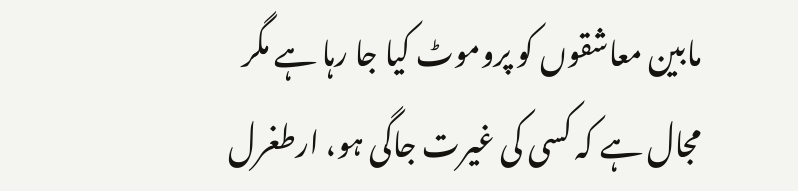مابین معاشقوں کو پروموٹ کیا جا رہا ہے مگر مجال ہے کہ کسی کی غیرت جاگی ہو، ارطغرل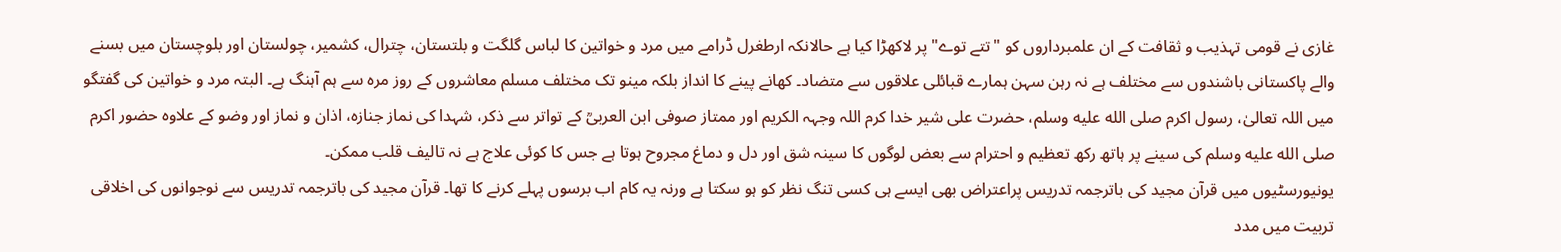غازی نے قومی تہذیب و ثقافت کے ان علمبرداروں کو "تتے توے" پر لاکھڑا کیا ہے حالانکہ ارطغرل ڈرامے میں مرد و خواتین کا لباس گلگت و بلتستان، چترال، کشمیر، چولستان اور بلوچستان میں بسنے والے پاکستانی باشندوں سے مختلف ہے نہ رہن سہن ہمارے قبائلی علاقوں سے متضاد۔ کھانے پینے کا انداز بلکہ مینو تک مختلف مسلم معاشروں کے روز مرہ سے ہم آہنگ ہے۔ البتہ مرد و خواتین کی گفتگو میں اللہ تعالیٰ، رسول اکرم صلى الله عليه وسلم، حضرت علی شیر خدا کرم اللہ وجہہ الکریم اور ممتاز صوفی ابن العربیؒ کے تواتر سے ذکر، شہدا کی نماز جنازہ، اذان و نماز اور وضو کے علاوہ حضور اکرم صلى الله عليه وسلم کی سینے پر ہاتھ رکھ تعظیم و احترام سے بعض لوگوں کا سینہ شق اور دل و دماغ مجروح ہوتا ہے جس کا کوئی علاج ہے نہ تالیف قلب ممکن۔
یونیورسٹیوں میں قرآن مجید کی باترجمہ تدریس پراعتراض بھی ایسے ہی کسی تنگ نظر کو ہو سکتا ہے ورنہ یہ کام اب برسوں پہلے کرنے کا تھا۔ قرآن مجید کی باترجمہ تدریس سے نوجوانوں کی اخلاقی تربیت میں مدد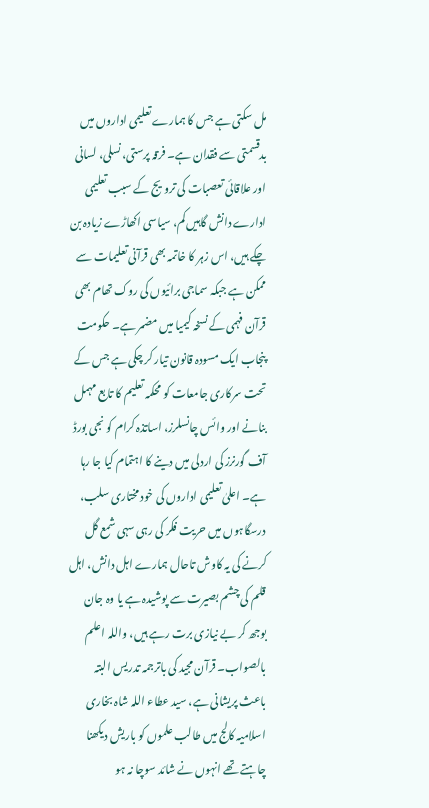مل سکتی ہے جس کا ہمارے تعلیمی اداروں میں بدقسمتی سے فقدان ہے۔ فرقہ پرستی، نسلی، لسانی اور علاقائی تعصبات کی ترویج کے سبب تعلیمی ادارے دانش گاہیں کم، سیاسی اکھاڑے زیادہ بن چکے ہیں، اس زہر کا خاتمہ بھی قرآنی تعلیمات سے ممکن ہے جبکہ سماجی برائیوں کی روک تھام بھی قرآن فہمی کے نسخہ کیمیا میں مضمر ہے۔ حکومت پنجاب ایک مسودہ قانون تیار کر چکی ہے جس کے تحت سرکاری جامعات کو محکمہ تعلیم کا تابع مہمل بنانے اور وائس چانسلرز، اساتذہ کرام کو نجی بورڈ آف گورنرز کی اردلی میں دینے کا اہتمام کیا جا رہا ہے۔ اعلیٰ تعلیمی اداروں کی خود مختاری سلب، درسگاہوں میں حریت فکر کی رہی سہی شمع گل کرنے کی یہ کاوش تاحال ہمارے اہل دانش، اہل قلم کی چشم بصیرت سے پوشیدہ ہے یا وہ جان بوجھ کر بے نیازی برت رہے ہیں، واللہ اعلم بالصواب۔ قرآن مجید کی باترجمہ تدریس البتہ باعث پریشانی ہے، سید عطاء اللہ شاہ بخاری اسلامیہ کالج میں طالب علموں کو باریش دیکھنا چاہتے تھے انہوں نے شائد سوچا نہ ہو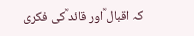کہ اقبال ؒاور قائد ؒکی فکری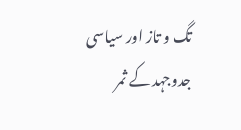تگ و تاز اور سیاسی جدوجہد کے ثمر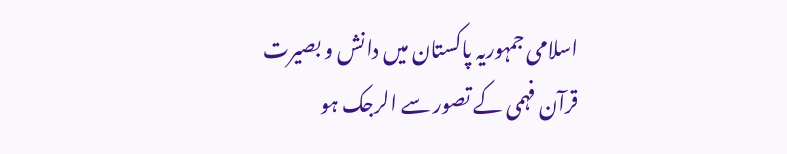اسلامی جمہوریہ پاکستان میں دانش و بصیرت قرآن فہمی کے تصور سے الرجک ہو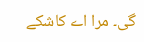گی۔ مرا اے کاشکے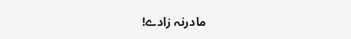مادرنہ زادے!